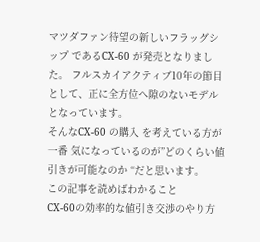マツダファン待望の新しいフラッグシップ であるCX-60 が発売となりました。 フルスカイアクティブ10年の節目 として、正に全方位へ隙のないモデルとなっています。
そんなCX-60 の購入 を考えている方が一番 気になっているのが”どのくらい値引きが可能なのか “だと思います。
この記事を読めばわかること
CX-60の効率的な値引き交渉のやり方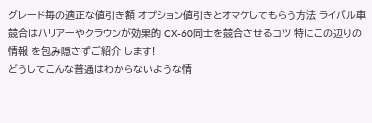グレード毎の適正な値引き額 オプション値引きとオマケしてもらう方法 ライバル車競合はハリアーやクラウンが効果的 CX-60同士を競合させるコツ 特にこの辺りの情報 を包み隠さずご紹介 します!
どうしてこんな普通はわからないような情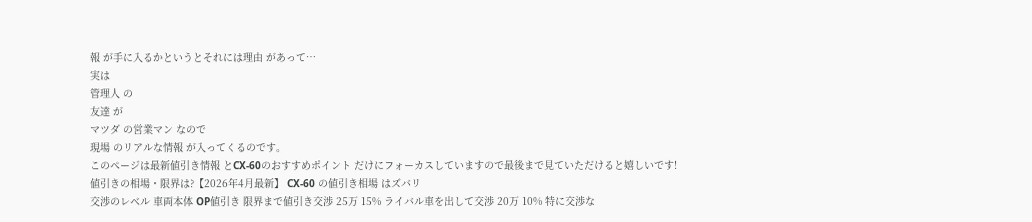報 が手に入るかというとそれには理由 があって…
実は
管理人 の
友達 が
マツダ の営業マン なので
現場 のリアルな情報 が入ってくるのです。
このページは最新値引き情報 とCX-60のおすすめポイント だけにフォーカスしていますので最後まで見ていただけると嬉しいです!
値引きの相場・限界は?【2026年4月最新】 CX-60 の値引き相場 はズバリ
交渉のレベル 車両本体 OP値引き 限界まで値引き交渉 25万 15% ライバル車を出して交渉 20万 10% 特に交渉な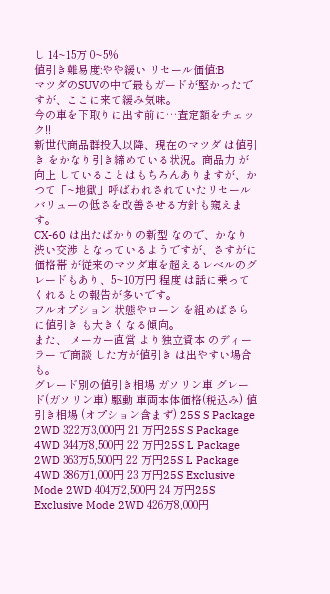し 14~15万 0~5%
値引き難易度:やや緩い リセール価値:B
マツダのSUVの中で最もガードが堅かったですが、ここに来て緩み気味。
今の車を下取りに出す前に…査定額をチェック!!
新世代商品群投入以降、現在のマツダ は値引き をかなり引き締めている状況。商品力 が向上 していることはもちろんありますが、かつて「~地獄」呼ばわれされていたリセールバリューの低さを改善させる方針も窺えます。
CX-60 は出たばかりの新型 なので、かなり渋い交渉 となっているようですが、さすがに価格帯 が従来のマツダ車を超えるレベルのグレードもあり、5~10万円 程度 は話に乗ってくれるとの報告が多いです。
フルオプション 状態やローン を組めばさらに値引き も大きくなる傾向。
また、 メーカー直営 より独立資本 のディーラー で商談 した方が値引き は出やすい場合も。
グレード別の値引き相場 ガソリン車 グレード(ガソリン車) 駆動 車両本体価格(税込み) 値引き相場 (オプション含まず) 25S S Package 2WD 322万3,000円 21 万円25S S Package 4WD 344万8,500円 22 万円25S L Package 2WD 363万5,500円 22 万円25S L Package 4WD 386万1,000円 23 万円25S Exclusive Mode 2WD 404万2,500円 24 万円25S Exclusive Mode 2WD 426万8,000円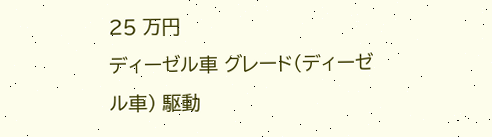25 万円
ディーゼル車 グレード(ディーゼル車) 駆動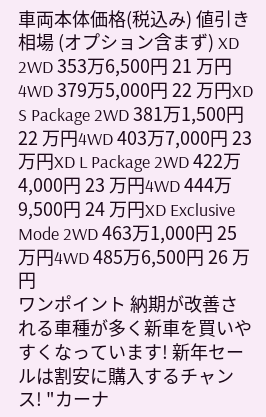車両本体価格(税込み) 値引き相場 (オプション含まず) XD 2WD 353万6,500円 21 万円4WD 379万5,000円 22 万円XD S Package 2WD 381万1,500円 22 万円4WD 403万7,000円 23 万円XD L Package 2WD 422万4,000円 23 万円4WD 444万9,500円 24 万円XD Exclusive Mode 2WD 463万1,000円 25 万円4WD 485万6,500円 26 万円
ワンポイント 納期が改善される車種が多く新車を買いやすくなっています! 新年セールは割安に購入するチャンス! "カーナ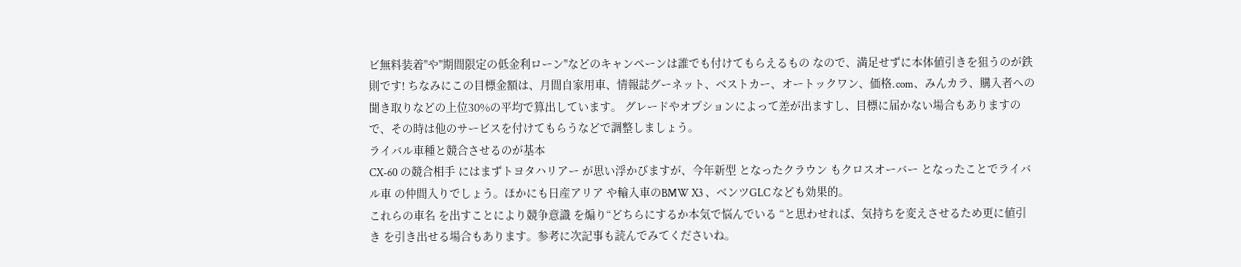ビ無料装着"や"期間限定の低金利ローン"などのキャンペーンは誰でも付けてもらえるもの なので、満足せずに本体値引きを狙うのが鉄則です! ちなみにこの目標金額は、月間自家用車、情報誌グーネット、ベストカー、オートックワン、価格.com、みんカラ、購入者への聞き取りなどの上位30%の平均で算出しています。 グレードやオプションによって差が出ますし、目標に届かない場合もありますので、その時は他のサービスを付けてもらうなどで調整しましょう。
ライバル車種と競合させるのが基本
CX-60 の競合相手 にはまずトヨタハリアー が思い浮かびますが、今年新型 となったクラウン もクロスオーバー となったことでライバル車 の仲間入りでしょう。ほかにも日産アリア や輸入車のBMW X3 、ベンツGLC なども効果的。
これらの車名 を出すことにより競争意識 を煽り“どちらにするか本気で悩んでいる “と思わせれば、気持ちを変えさせるため更に値引き を引き出せる場合もあります。参考に次記事も読んでみてくださいね。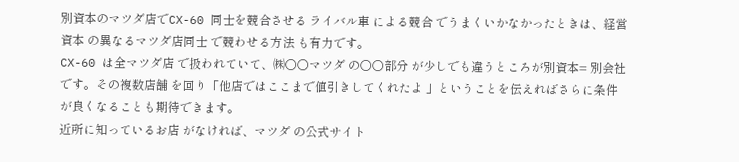別資本のマツダ店でCX-60 同士を競合させる ライバル車 による競合 でうまくいかなかったときは、経営資本 の異なるマツダ店同士 で競わせる方法 も有力です。
CX-60 は全マツダ店 で扱われていて、㈱〇〇マツダ の〇〇部分 が少しでも違うところが別資本= 別会社 です。その複数店舗 を回り「他店ではここまで値引きしてくれたよ 」ということを伝えればさらに条件 が良くなることも期待できます。
近所に知っているお店 がなければ、マツダ の公式サイト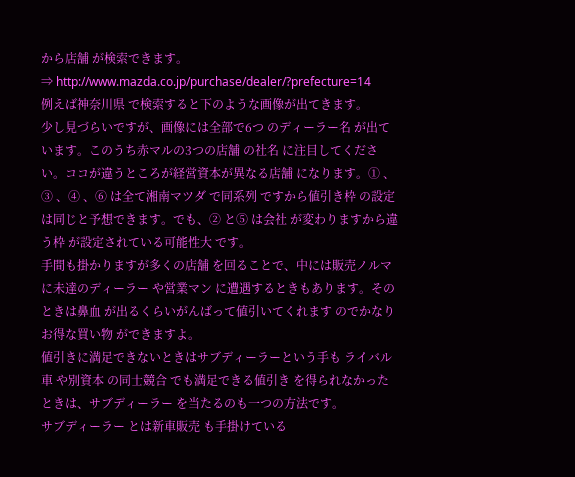から店舗 が検索できます。
⇒ http://www.mazda.co.jp/purchase/dealer/?prefecture=14
例えば神奈川県 で検索すると下のような画像が出てきます。
少し見づらいですが、画像には全部で6つ のディーラー名 が出ています。このうち赤マルの3つの店舗 の社名 に注目してください。ココが違うところが経営資本が異なる店舗 になります。① 、③ 、➃ 、➅ は全て湘南マツダ で同系列 ですから値引き枠 の設定は同じと予想できます。でも、② と➄ は会社 が変わりますから違う枠 が設定されている可能性大 です。
手間も掛かりますが多くの店舗 を回ることで、中には販売ノルマ に未達のディーラー や営業マン に遭遇するときもあります。そのときは鼻血 が出るくらいがんばって値引いてくれます のでかなりお得な買い物 ができますよ。
値引きに満足できないときはサブディーラーという手も ライバル車 や別資本 の同士競合 でも満足できる値引き を得られなかったときは、サブディーラー を当たるのも一つの方法です。
サブディーラー とは新車販売 も手掛けている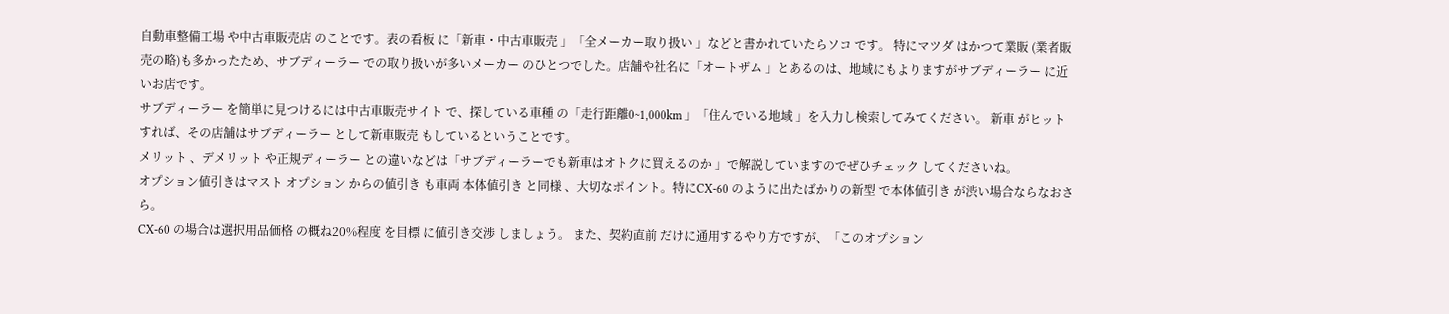自動車整備工場 や中古車販売店 のことです。表の看板 に「新車・中古車販売 」「全メーカー取り扱い 」などと書かれていたらソコ です。 特にマツダ はかつて業販 (業者販売の略)も多かったため、サブディーラー での取り扱いが多いメーカー のひとつでした。店舗や社名に「オートザム 」とあるのは、地域にもよりますがサブディーラー に近いお店です。
サブディーラー を簡単に見つけるには中古車販売サイト で、探している車種 の「走行距離0~1,000km 」「住んでいる地域 」を入力し検索してみてください。 新車 がヒットすれば、その店舗はサブディーラー として新車販売 もしているということです。
メリット 、デメリット や正規ディーラー との違いなどは「サブディーラーでも新車はオトクに買えるのか 」で解説していますのでぜひチェック してくださいね。
オプション値引きはマスト オプション からの値引き も車両 本体値引き と同様 、大切なポイント。特にCX-60 のように出たばかりの新型 で本体値引き が渋い場合ならなおさら。
CX-60 の場合は選択用品価格 の概ね20%程度 を目標 に値引き交渉 しましょう。 また、契約直前 だけに通用するやり方ですが、「このオプション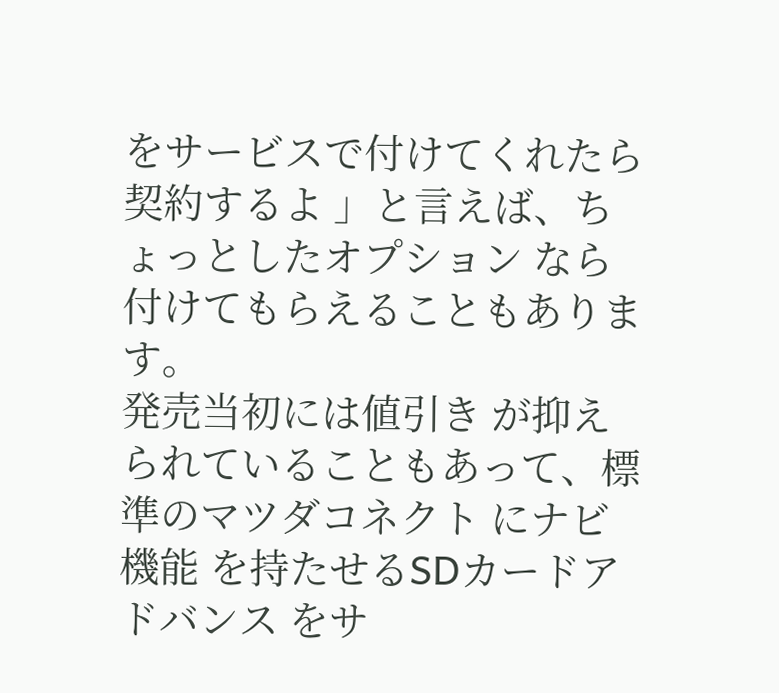をサービスで付けてくれたら契約するよ 」と言えば、ちょっとしたオプション なら付けてもらえることもあります。
発売当初には値引き が抑えられていることもあって、標準のマツダコネクト にナビ機能 を持たせるSDカードアドバンス をサ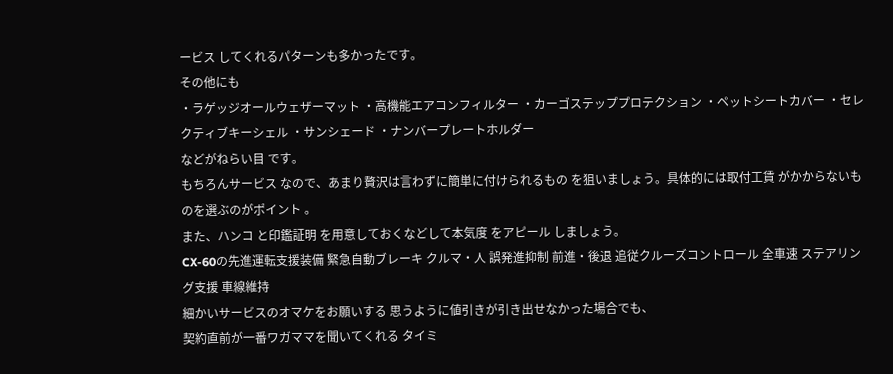ービス してくれるパターンも多かったです。
その他にも
・ラゲッジオールウェザーマット ・高機能エアコンフィルター ・カーゴステッププロテクション ・ペットシートカバー ・セレクティブキーシェル ・サンシェード ・ナンバープレートホルダー
などがねらい目 です。
もちろんサービス なので、あまり贅沢は言わずに簡単に付けられるもの を狙いましょう。具体的には取付工賃 がかからないものを選ぶのがポイント 。
また、ハンコ と印鑑証明 を用意しておくなどして本気度 をアピール しましょう。
CX-60の先進運転支援装備 緊急自動ブレーキ クルマ・人 誤発進抑制 前進・後退 追従クルーズコントロール 全車速 ステアリング支援 車線維持
細かいサービスのオマケをお願いする 思うように値引きが引き出せなかった場合でも、
契約直前が一番ワガママを聞いてくれる タイミ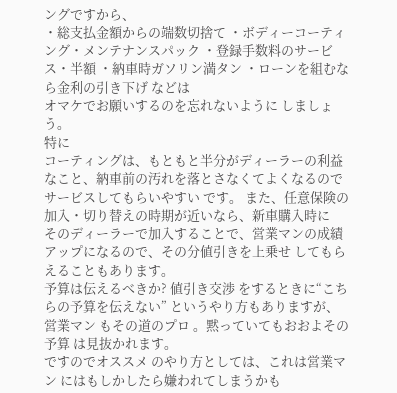ングですから、
・総支払金額からの端数切捨て ・ボディーコーティング・メンテナンスパック ・登録手数料のサービス・半額 ・納車時ガソリン満タン ・ローンを組むなら金利の引き下げ などは
オマケでお願いするのを忘れないように しましょう。
特に
コーティングは、もともと半分がディーラーの利益なこと、納車前の汚れを落とさなくてよくなるのでサービスしてもらいやすい です。 また、任意保険の加入・切り替えの時期が近いなら、新車購入時に
そのディーラーで加入することで、営業マンの成績アップになるので、その分値引きを上乗せ してもらえることもあります。
予算は伝えるべきか? 値引き交渉 をするときに“こちらの予算を伝えない” というやり方もありますが、営業マン もその道のプロ 。黙っていてもおおよその予算 は見抜かれます。
ですのでオススメ のやり方としては、これは営業マン にはもしかしたら嫌われてしまうかも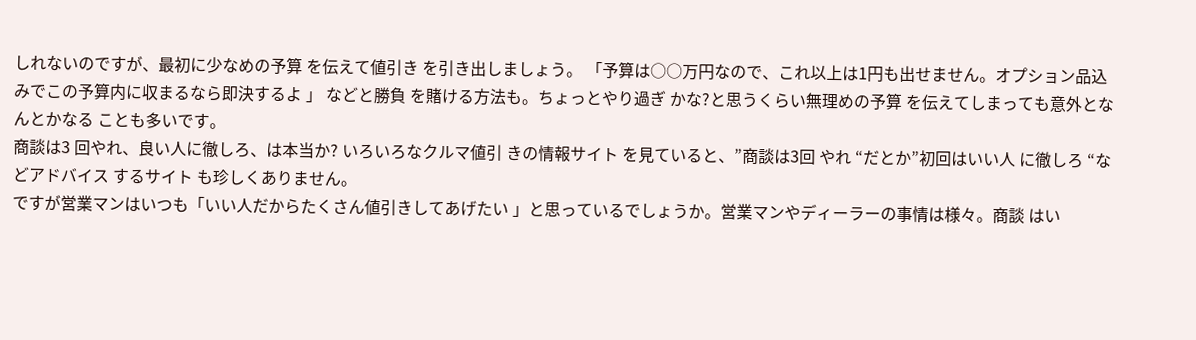しれないのですが、最初に少なめの予算 を伝えて値引き を引き出しましょう。 「予算は○○万円なので、これ以上は1円も出せません。オプション品込みでこの予算内に収まるなら即決するよ 」 などと勝負 を賭ける方法も。ちょっとやり過ぎ かな?と思うくらい無理めの予算 を伝えてしまっても意外となんとかなる ことも多いです。
商談は3 回やれ、良い人に徹しろ、は本当か? いろいろなクルマ値引 きの情報サイト を見ていると、”商談は3回 やれ “だとか”初回はいい人 に徹しろ “などアドバイス するサイト も珍しくありません。
ですが営業マンはいつも「いい人だからたくさん値引きしてあげたい 」と思っているでしょうか。営業マンやディーラーの事情は様々。商談 はい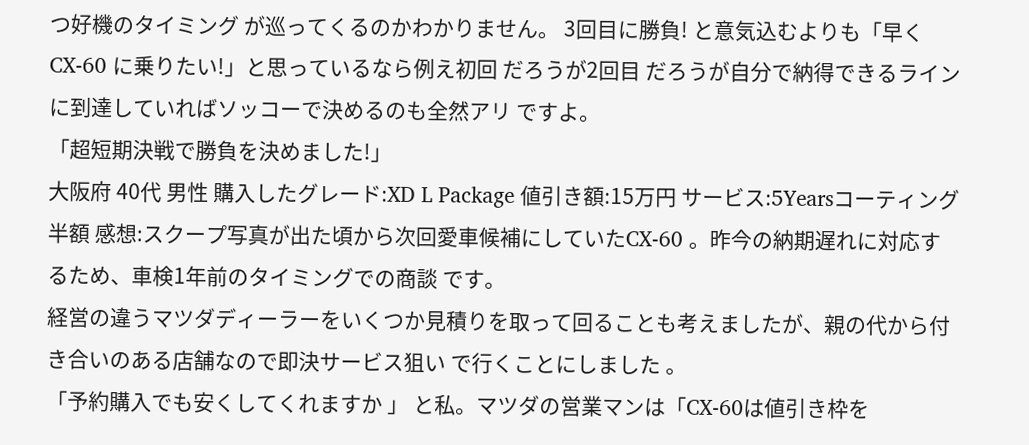つ好機のタイミング が巡ってくるのかわかりません。 3回目に勝負! と意気込むよりも「早くCX-60 に乗りたい!」と思っているなら例え初回 だろうが2回目 だろうが自分で納得できるライン に到達していればソッコーで決めるのも全然アリ ですよ。
「超短期決戦で勝負を決めました!」
大阪府 40代 男性 購入したグレード:XD L Package 値引き額:15万円 サービス:5Yearsコーティング半額 感想:スクープ写真が出た頃から次回愛車候補にしていたCX-60 。昨今の納期遅れに対応するため、車検1年前のタイミングでの商談 です。
経営の違うマツダディーラーをいくつか見積りを取って回ることも考えましたが、親の代から付き合いのある店舗なので即決サービス狙い で行くことにしました 。
「予約購入でも安くしてくれますか 」 と私。マツダの営業マンは「CX-60は値引き枠を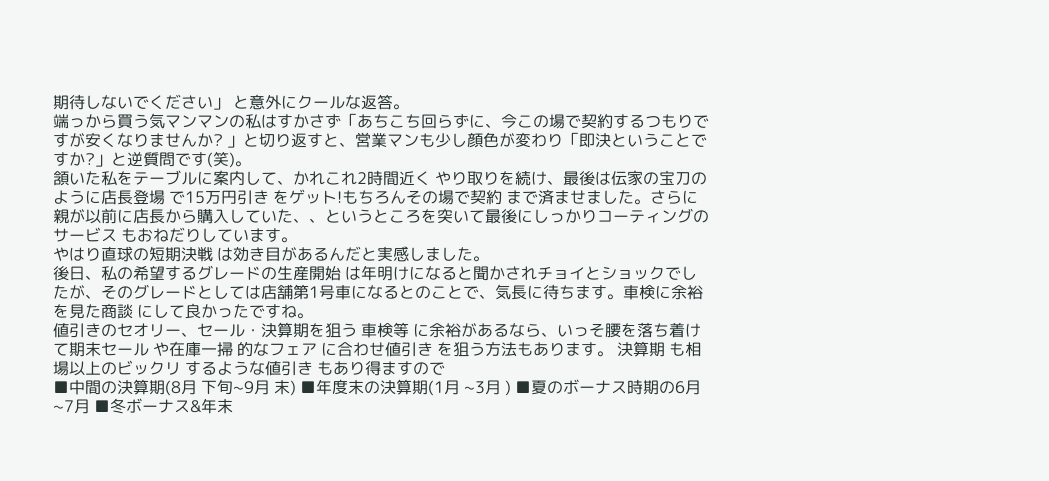期待しないでください」 と意外にクールな返答。
端っから買う気マンマンの私はすかさず「あちこち回らずに、今この場で契約するつもりですが安くなりませんか? 」と切り返すと、営業マンも少し顔色が変わり「即決ということですか?」と逆質問です(笑)。
頷いた私をテーブルに案内して、かれこれ2時間近く やり取りを続け、最後は伝家の宝刀のように店長登場 で15万円引き をゲット!もちろんその場で契約 まで済ませました。さらに親が以前に店長から購入していた、、というところを突いて最後にしっかりコーティングのサービス もおねだりしています。
やはり直球の短期決戦 は効き目があるんだと実感しました。
後日、私の希望するグレードの生産開始 は年明けになると聞かされチョイとショックでしたが、そのグレードとしては店舗第1号車になるとのことで、気長に待ちます。車検に余裕を見た商談 にして良かったですね。
値引きのセオリー、セール・決算期を狙う 車検等 に余裕があるなら、いっそ腰を落ち着けて期末セール や在庫一掃 的なフェア に合わせ値引き を狙う方法もあります。 決算期 も相場以上のビックリ するような値引き もあり得ますので
■中間の決算期(8月 下旬~9月 末) ■年度末の決算期(1月 ~3月 ) ■夏のボーナス時期の6月 ~7月 ■冬ボーナス&年末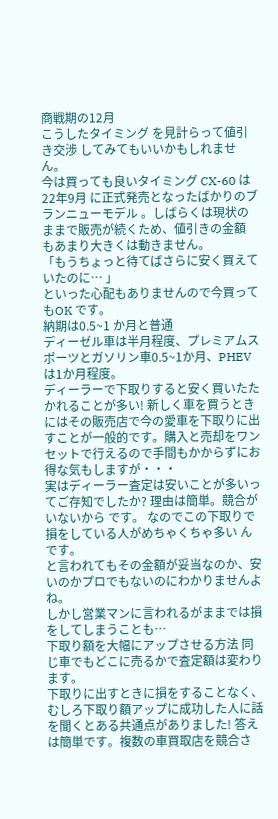商戦期の12月
こうしたタイミング を見計らって値引き交渉 してみてもいいかもしれません。
今は買っても良いタイミング CX-60 は22年9月 に正式発売となったばかりのブランニューモデル 。しばらくは現状のままで販売が続くため、値引きの金額 もあまり大きくは動きません。
「もうちょっと待てばさらに安く買えていたのに… 」
といった心配もありませんので今買ってもOK です。
納期は0.5~1 か月と普通
ディーゼル車は半月程度、プレミアムスポーツとガソリン車0.5~1か月、PHEVは1か月程度。
ディーラーで下取りすると安く買いたたかれることが多い! 新しく車を買うときにはその販売店で今の愛車を下取りに出すことが一般的です。購入と売却をワンセットで行えるので手間もかからずにお得な気もしますが・・・
実はディーラー査定は安いことが多いってご存知でしたか? 理由は簡単。競合がいないから です。 なのでこの下取りで損をしている人がめちゃくちゃ多い んです。
と言われてもその金額が妥当なのか、安いのかプロでもないのにわかりませんよね。
しかし営業マンに言われるがままでは損をしてしまうことも…
下取り額を大幅にアップさせる方法 同じ車でもどこに売るかで査定額は変わります。
下取りに出すときに損をすることなく、むしろ下取り額アップに成功した人に話を聞くとある共通点がありました! 答えは簡単です。複数の車買取店を競合さ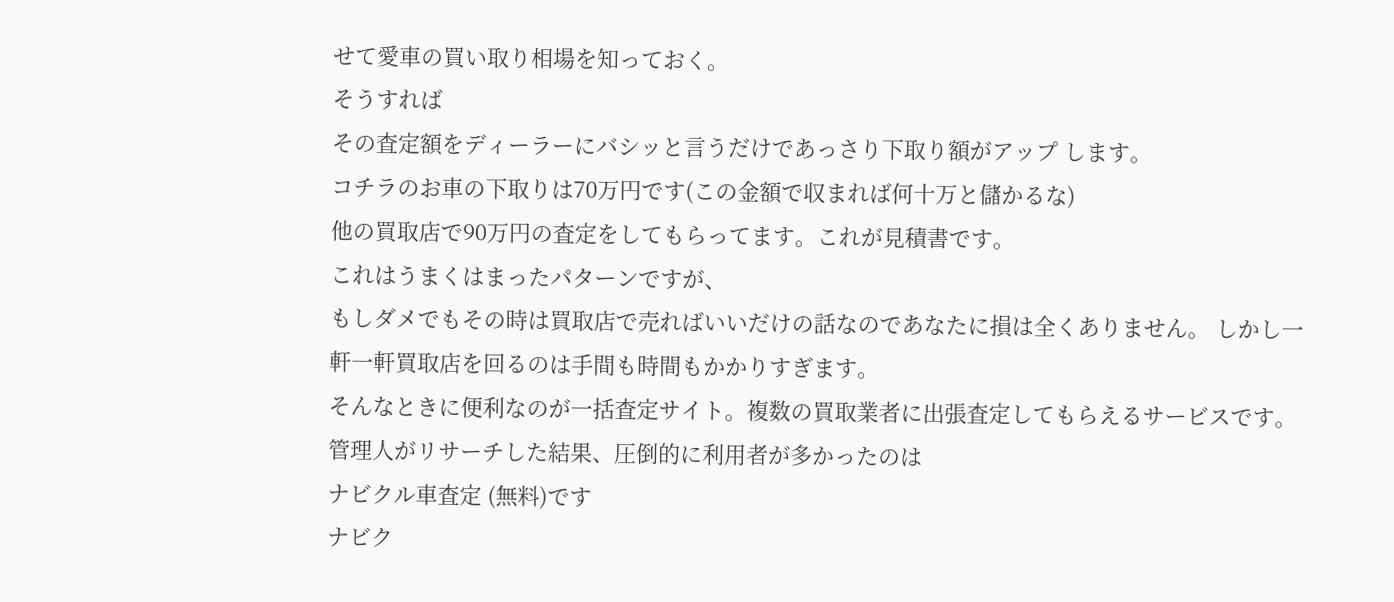せて愛車の買い取り相場を知っておく。
そうすれば
その査定額をディーラーにバシッと言うだけであっさり下取り額がアップ します。
コチラのお車の下取りは70万円です(この金額で収まれば何十万と儲かるな)
他の買取店で90万円の査定をしてもらってます。これが見積書です。
これはうまくはまったパターンですが、
もしダメでもその時は買取店で売ればいいだけの話なのであなたに損は全くありません。 しかし一軒一軒買取店を回るのは手間も時間もかかりすぎます。
そんなときに便利なのが一括査定サイト。複数の買取業者に出張査定してもらえるサービスです。
管理人がリサーチした結果、圧倒的に利用者が多かったのは
ナビクル車査定 (無料)です
ナビク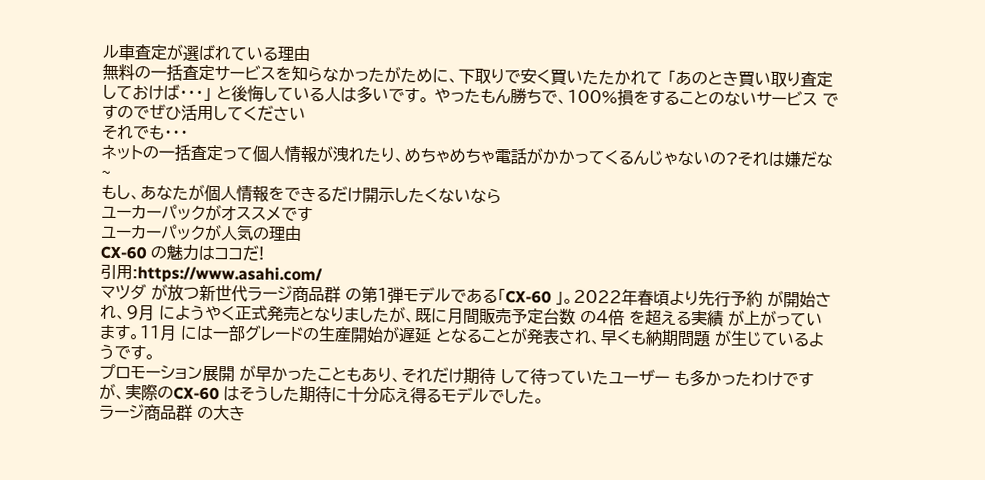ル車査定が選ばれている理由
無料の一括査定サービスを知らなかったがために、下取りで安く買いたたかれて 「あのとき買い取り査定しておけば・・・」 と後悔している人は多いです。 やったもん勝ちで、100%損をすることのないサービス ですのでぜひ活用してください
それでも・・・
ネットの一括査定って個人情報が洩れたり、めちゃめちゃ電話がかかってくるんじゃないの?それは嫌だな~
もし、あなたが個人情報をできるだけ開示したくないなら
ユーカーパックがオススメです
ユーカーパックが人気の理由
CX-60 の魅力はココだ!
引用:https://www.asahi.com/
マツダ が放つ新世代ラージ商品群 の第1弾モデルである「CX-60 」。2022年春頃より先行予約 が開始され、9月 にようやく正式発売となりましたが、既に月間販売予定台数 の4倍 を超える実績 が上がっています。11月 には一部グレードの生産開始が遅延 となることが発表され、早くも納期問題 が生じているようです。
プロモーション展開 が早かったこともあり、それだけ期待 して待っていたユーザー も多かったわけですが、実際のCX-60 はそうした期待に十分応え得るモデルでした。
ラージ商品群 の大き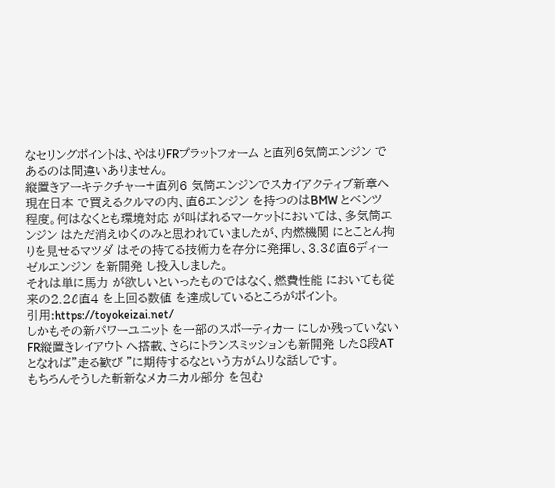なセリングポイントは、やはりFRプラットフォーム と直列6気筒エンジン であるのは間違いありません。
縦置きアーキテクチャー+直列6 気筒エンジンでスカイアクティブ新章へ 現在日本 で買えるクルマの内、直6エンジン を持つのはBMW とベンツ 程度。何はなくとも環境対応 が叫ばれるマーケットにおいては、多気筒エンジン はただ消えゆくのみと思われていましたが、内燃機関 にとことん拘りを見せるマツダ はその持てる技術力を存分に発揮し、3.3ℓ直6ディーゼルエンジン を新開発 し投入しました。
それは単に馬力 が欲しいといったものではなく、燃費性能 においても従来の2.2ℓ直4 を上回る数値 を達成しているところがポイント。
引用:https://toyokeizai.net/
しかもその新パワーユニット を一部のスポーティカー にしか残っていないFR縦置きレイアウト へ搭載、さらにトランスミッションも新開発 した8段AT となれば”走る歓び ”に期待するなという方がムリな話しです。
もちろんそうした斬新なメカニカル部分 を包む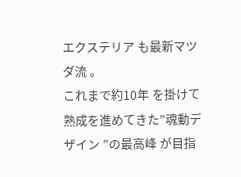エクステリア も最新マツダ流 。
これまで約10年 を掛けて熟成を進めてきた”魂動デザイン ”の最高峰 が目指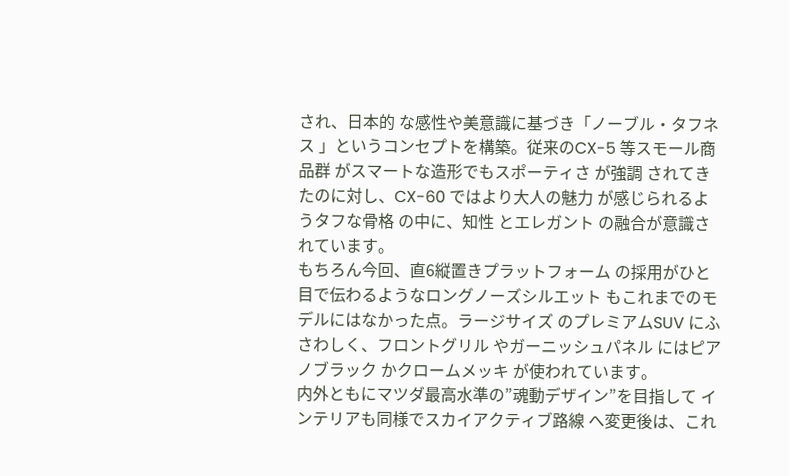され、日本的 な感性や美意識に基づき「ノーブル・タフネス 」というコンセプトを構築。従来のCX-5 等スモール商品群 がスマートな造形でもスポーティさ が強調 されてきたのに対し、CX-60 ではより大人の魅力 が感じられるようタフな骨格 の中に、知性 とエレガント の融合が意識されています。
もちろん今回、直6縦置きプラットフォーム の採用がひと目で伝わるようなロングノーズシルエット もこれまでのモデルにはなかった点。ラージサイズ のプレミアムSUV にふさわしく、フロントグリル やガーニッシュパネル にはピアノブラック かクロームメッキ が使われています。
内外ともにマツダ最高水準の”魂動デザイン”を目指して インテリアも同様でスカイアクティブ路線 へ変更後は、これ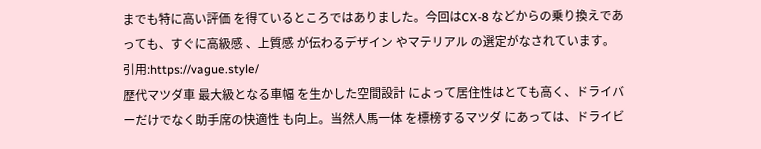までも特に高い評価 を得ているところではありました。今回はCX-8 などからの乗り換えであっても、すぐに高級感 、上質感 が伝わるデザイン やマテリアル の選定がなされています。
引用:https://vague.style/
歴代マツダ車 最大級となる車幅 を生かした空間設計 によって居住性はとても高く、ドライバーだけでなく助手席の快適性 も向上。当然人馬一体 を標榜するマツダ にあっては、ドライビ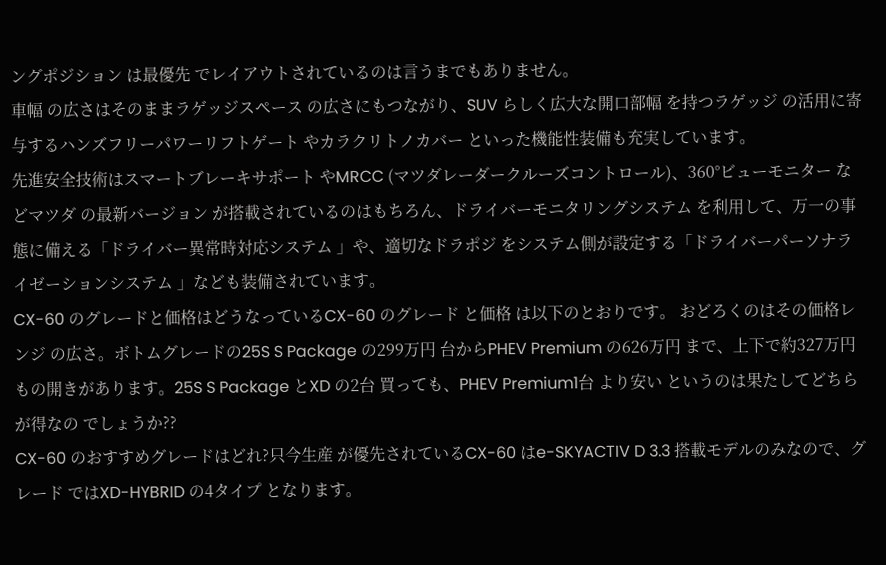ングポジション は最優先 でレイアウトされているのは言うまでもありません。
車幅 の広さはそのままラゲッジスペース の広さにもつながり、SUV らしく広大な開口部幅 を持つラゲッジ の活用に寄与するハンズフリーパワーリフトゲート やカラクリトノカバー といった機能性装備も充実しています。
先進安全技術はスマートブレーキサポート やMRCC (マツダレーダークルーズコントロール)、360°ビューモニター などマツダ の最新バージョン が搭載されているのはもちろん、ドライバーモニタリングシステム を利用して、万一の事態に備える「ドライバー異常時対応システム 」や、適切なドラポジ をシステム側が設定する「ドライバーパーソナライゼーションシステム 」なども装備されています。
CX-60 のグレードと価格はどうなっているCX-60 のグレード と価格 は以下のとおりです。 おどろくのはその価格レンジ の広さ。ボトムグレードの25S S Package の299万円 台からPHEV Premium の626万円 まで、上下で約327万円 もの開きがあります。25S S Package とXD の2台 買っても、PHEV Premium1台 より安い というのは果たしてどちらが得なの でしょうか??
CX-60 のおすすめグレードはどれ?只今生産 が優先されているCX-60 はe-SKYACTIV D 3.3 搭載モデルのみなので、グレード ではXD-HYBRID の4タイプ となります。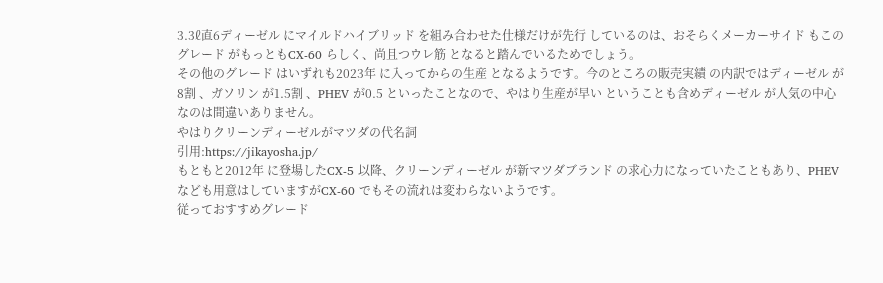3.3ℓ直6ディーゼル にマイルドハイブリッド を組み合わせた仕様だけが先行 しているのは、おそらくメーカーサイド もこのグレード がもっともCX-60 らしく、尚且つウレ筋 となると踏んでいるためでしょう。
その他のグレード はいずれも2023年 に入ってからの生産 となるようです。今のところの販売実績 の内訳ではディーゼル が8割 、ガソリン が1.5割 、PHEV が0.5 といったことなので、やはり生産が早い ということも含めディーゼル が人気の中心 なのは間違いありません。
やはりクリーンディーゼルがマツダの代名詞
引用:https://jikayosha.jp/
もともと2012年 に登場したCX-5 以降、クリーンディーゼル が新マツダブランド の求心力になっていたこともあり、PHEV なども用意はしていますがCX-60 でもその流れは変わらないようです。
従っておすすめグレード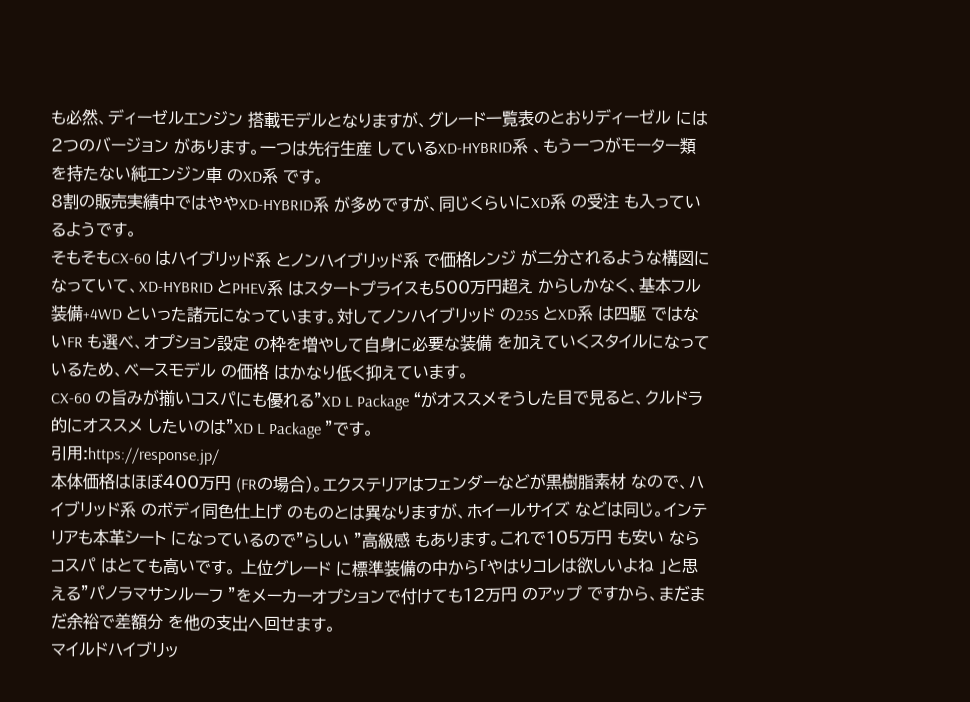も必然、ディーゼルエンジン 搭載モデルとなりますが、グレード一覧表のとおりディーゼル には2つのバージョン があります。一つは先行生産 しているXD-HYBRID系 、もう一つがモーター類 を持たない純エンジン車 のXD系 です。
8割の販売実績中ではややXD-HYBRID系 が多めですが、同じくらいにXD系 の受注 も入っているようです。
そもそもCX-60 はハイブリッド系 とノンハイブリッド系 で価格レンジ が二分されるような構図になっていて、XD-HYBRID とPHEV系 はスタートプライスも500万円超え からしかなく、基本フル装備+4WD といった諸元になっています。対してノンハイブリッド の25S とXD系 は四駆 ではないFR も選べ、オプション設定 の枠を増やして自身に必要な装備 を加えていくスタイルになっているため、ベースモデル の価格 はかなり低く抑えています。
CX-60 の旨みが揃いコスパにも優れる”XD L Package “がオススメそうした目で見ると、クルドラ的にオススメ したいのは”XD L Package ”です。
引用:https://response.jp/
本体価格はほぼ400万円 (FRの場合)。エクステリアはフェンダーなどが黒樹脂素材 なので、ハイブリッド系 のボディ同色仕上げ のものとは異なりますが、ホイールサイズ などは同じ。インテリアも本革シート になっているので”らしい ”高級感 もあります。これで105万円 も安い ならコスパ はとても高いです。 上位グレード に標準装備の中から「やはりコレは欲しいよね 」と思える”パノラマサンルーフ ”をメーカーオプションで付けても12万円 のアップ ですから、まだまだ余裕で差額分 を他の支出へ回せます。
マイルドハイブリッ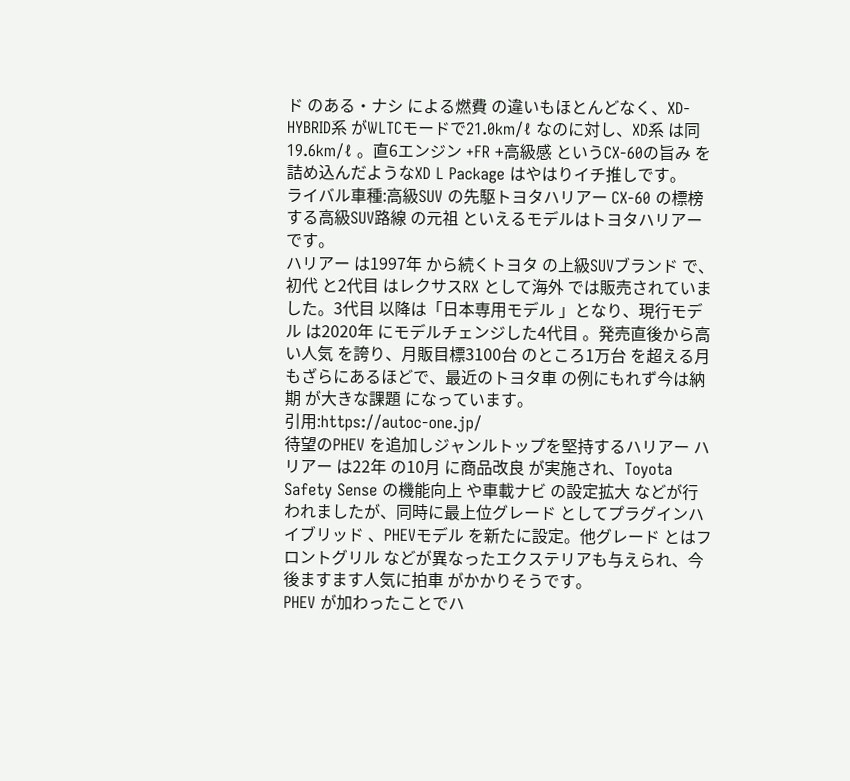ド のある・ナシ による燃費 の違いもほとんどなく、XD-HYBRID系 がWLTCモードで21.0km/ℓ なのに対し、XD系 は同19.6km/ℓ 。直6エンジン +FR +高級感 というCX-60の旨み を詰め込んだようなXD L Package はやはりイチ推しです。
ライバル車種:高級SUV の先駆トヨタハリアー CX-60 の標榜する高級SUV路線 の元祖 といえるモデルはトヨタハリアー です。
ハリアー は1997年 から続くトヨタ の上級SUVブランド で、初代 と2代目 はレクサスRX として海外 では販売されていました。3代目 以降は「日本専用モデル 」となり、現行モデル は2020年 にモデルチェンジした4代目 。発売直後から高い人気 を誇り、月販目標3100台 のところ1万台 を超える月もざらにあるほどで、最近のトヨタ車 の例にもれず今は納期 が大きな課題 になっています。
引用:https://autoc-one.jp/
待望のPHEV を追加しジャンルトップを堅持するハリアー ハリアー は22年 の10月 に商品改良 が実施され、Toyota Safety Sense の機能向上 や車載ナビ の設定拡大 などが行われましたが、同時に最上位グレード としてプラグインハイブリッド 、PHEVモデル を新たに設定。他グレード とはフロントグリル などが異なったエクステリアも与えられ、今後ますます人気に拍車 がかかりそうです。
PHEV が加わったことでハ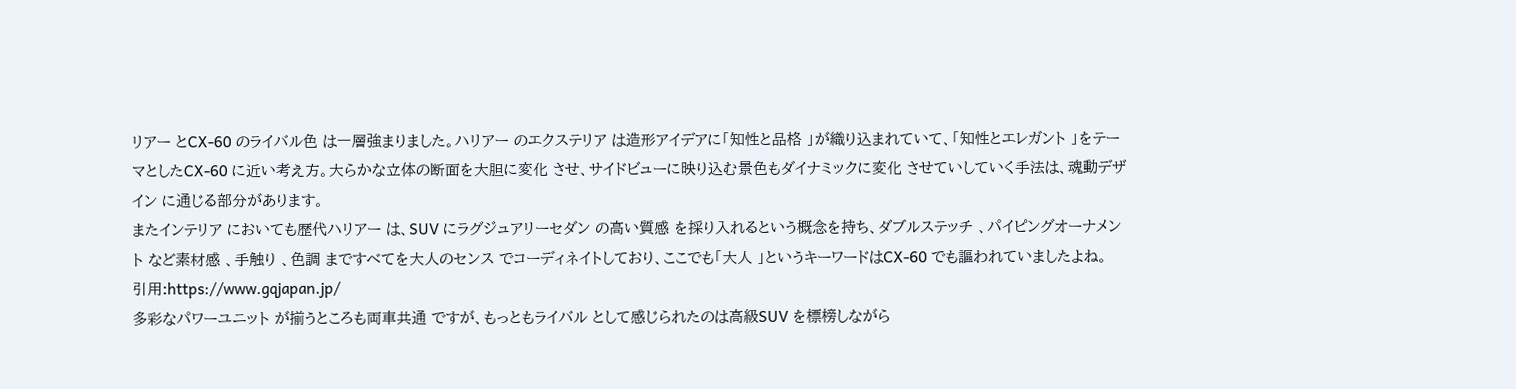リアー とCX-60 のライバル色 は一層強まりました。ハリアー のエクステリア は造形アイデアに「知性と品格 」が織り込まれていて、「知性とエレガント 」をテーマとしたCX-60 に近い考え方。大らかな立体の断面を大胆に変化 させ、サイドビューに映り込む景色もダイナミックに変化 させていしていく手法は、魂動デザイン に通じる部分があります。
またインテリア においても歴代ハリアー は、SUV にラグジュアリーセダン の高い質感 を採り入れるという概念を持ち、ダブルステッチ 、パイピングオーナメント など素材感 、手触り 、色調 まですべてを大人のセンス でコーディネイトしており、ここでも「大人 」というキーワードはCX-60 でも謳われていましたよね。
引用:https://www.gqjapan.jp/
多彩なパワーユニット が揃うところも両車共通 ですが、もっともライバル として感じられたのは高級SUV を標榜しながら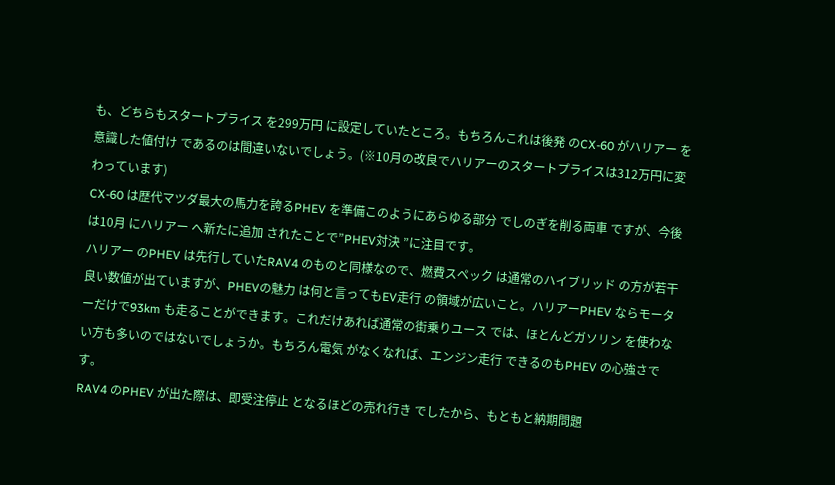も、どちらもスタートプライス を299万円 に設定していたところ。もちろんこれは後発 のCX-60 がハリアー を意識した値付け であるのは間違いないでしょう。(※10月の改良でハリアーのスタートプライスは312万円に変わっています)
CX-60 は歴代マツダ最大の馬力を誇るPHEV を準備このようにあらゆる部分 でしのぎを削る両車 ですが、今後は10月 にハリアー へ新たに追加 されたことで”PHEV対決 ”に注目です。
ハリアー のPHEV は先行していたRAV4 のものと同様なので、燃費スペック は通常のハイブリッド の方が若干良い数値が出ていますが、PHEVの魅力 は何と言ってもEV走行 の領域が広いこと。ハリアーPHEV ならモーターだけで93km も走ることができます。これだけあれば通常の街乗りユース では、ほとんどガソリン を使わない方も多いのではないでしょうか。もちろん電気 がなくなれば、エンジン走行 できるのもPHEV の心強さです。
RAV4 のPHEV が出た際は、即受注停止 となるほどの売れ行き でしたから、もともと納期問題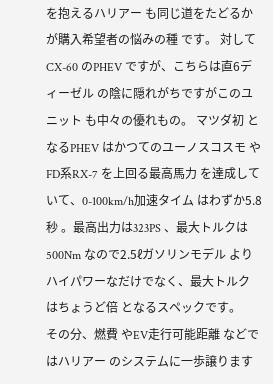を抱えるハリアー も同じ道をたどるかが購入希望者の悩みの種 です。 対してCX-60 のPHEV ですが、こちらは直6ディーゼル の陰に隠れがちですがこのユニット も中々の優れもの。 マツダ初 となるPHEV はかつてのユーノスコスモ やFD系RX-7 を上回る最高馬力 を達成していて、0-100km/h加速タイム はわずか5.8秒 。最高出力は323PS 、最大トルクは500Nm なので2.5ℓガソリンモデル よりハイパワーなだけでなく、最大トルク はちょうど倍 となるスペックです。
その分、燃費 やEV走行可能距離 などではハリアー のシステムに一歩譲ります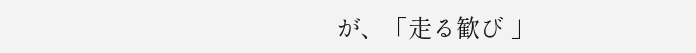が、「走る歓び 」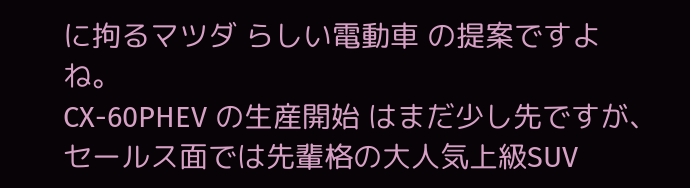に拘るマツダ らしい電動車 の提案ですよね。
CX-60PHEV の生産開始 はまだ少し先ですが、セールス面では先輩格の大人気上級SUV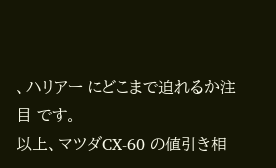、ハリアー にどこまで迫れるか注目 です。
以上、マツダCX-60 の値引き相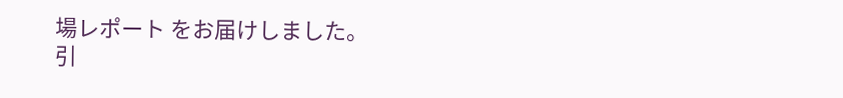場レポート をお届けしました。
引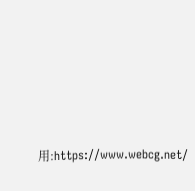用:https://www.webcg.net/